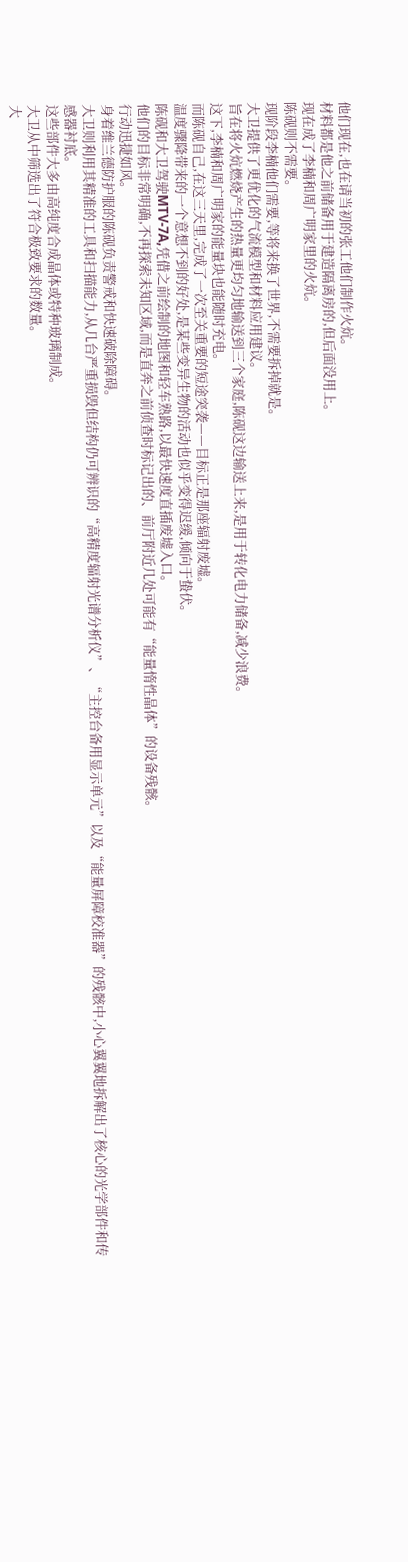他们现在,也在请当初的张工他们制作火炕。
材料都是他之前储备用于建造隔离房的,但后面没用上。
现在成了李楠和周广明家里的火炕。
陈砚则不需要。
现阶段李楠他们需要,等将来换了世界,不需要拆掉就是。
大卫提供了更优化的气流模型和材料应用建议。
旨在将火炕燃烧产生的热量更均匀地输送到三个家庭,陈砚这边输送上来,是用于转化电力储备,减少浪费。
这下,李楠和周广明家的能量块也能随时充电。
而陈砚自己,在这三天里,完成了一次至关重要的短途突袭——目标正是那座辐射废墟。
温度骤降带来的一个意想不到的好处,是某些变异生物的活动也似乎变得迟缓,倾向于蛰伏。
陈砚和大卫驾驶MTV-7A,凭借之前绘制的地图和轻车熟路,以最快速度直插废墟入口。
他们的目标非常明确,不再探索未知区域,而是直奔之前侦查时标记出的、前厅附近几处可能有“能量惰性晶体”的设备残骸。
行动迅捷如风。
身着维兰德防护服的陈砚负责警戒和快速破除障碍。
大卫则利用其精准的工具和扫描能力,从几台严重损毁但结构仍可辨识的“高精度辐射光谱分析仪”、“主控台备用显示单元”以及“能量屏障校准器”的残骸中,小心翼翼地拆解出了核心的光学部件和传感器衬底。
这些部件大多由高纯度合成晶体或特种玻璃制成。
大卫从中筛选出了符合极致要求的数量。
大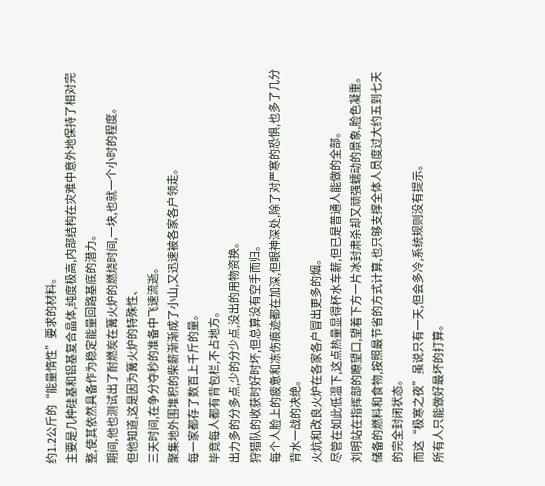约1.2公斤的“能量惰性”要求的材料。
主要是几种硅基和铝基复合晶体,纯度极高,内部结构在灾难中意外地保持了相对完整,使其依然具备作为稳定能量回路基底的潜力。
期间,他也测试出了耐燃炭在篝火炉的燃烧时间,一块,也就一个小时的程度。
但他知道,这是因为篝火炉的特殊性、
三天时间,在争分夺秒的准备中飞速流逝。
聚集地外围堆积的柴薪渐渐成了小山,又迅速被各家各户领走。
每一家都存了数百上千斤的量。
毕竟每人都有背包栏,不占地方。
出力多的分多点,少的分少点,没出的用物资换。
狩猎队的收获时好时坏,但总算没有空手而归。
每个人脸上的疲惫和冻伤痕迹都在加深,但眼神深处,除了对严寒的恐惧,也多了几分背水一战的决绝。
火炕和改良火炉在各家各户冒出更多的烟。
尽管在如此低温下,这点热量显得杯水车薪,但已是普通人能做的全部。
刘明站在指挥部的瞭望口,望着下方一片冰封肃杀却又顽强蠕动的景象,脸色凝重。
储备的燃料和食物,按照最节省的方式计算,也只够支撑全体人员度过大约五到七天的完全封闭状态。
而这“极寒之夜”虽说只有一天,但会多冷,系统规则没有提示。
所有人只能做好最坏的打算。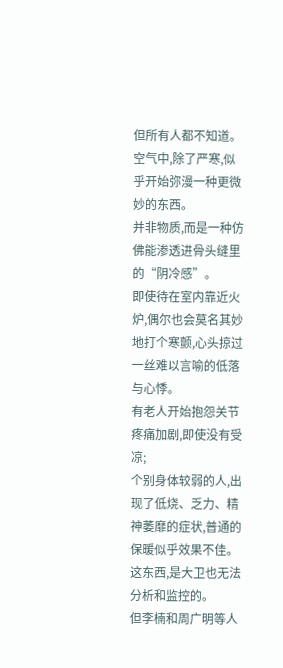但所有人都不知道。
空气中,除了严寒,似乎开始弥漫一种更微妙的东西。
并非物质,而是一种仿佛能渗透进骨头缝里的“阴冷感”。
即使待在室内靠近火炉,偶尔也会莫名其妙地打个寒颤,心头掠过一丝难以言喻的低落与心悸。
有老人开始抱怨关节疼痛加剧,即使没有受凉;
个别身体较弱的人,出现了低烧、乏力、精神萎靡的症状,普通的保暖似乎效果不佳。
这东西,是大卫也无法分析和监控的。
但李楠和周广明等人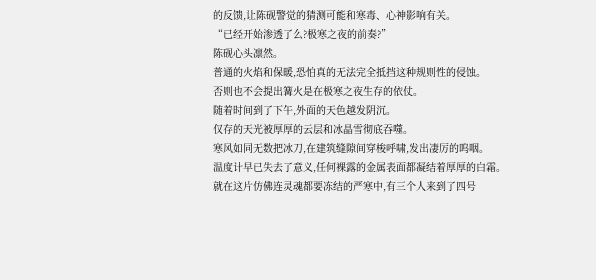的反馈,让陈砚警觉的猜测可能和寒毒、心神影响有关。
“已经开始渗透了么?极寒之夜的前奏?”
陈砚心头凛然。
普通的火焰和保暖,恐怕真的无法完全抵挡这种规则性的侵蚀。
否则也不会提出篝火是在极寒之夜生存的依仗。
随着时间到了下午,外面的天色越发阴沉。
仅存的天光被厚厚的云层和冰晶雪彻底吞噬。
寒风如同无数把冰刀,在建筑缝隙间穿梭呼啸,发出凄厉的呜咽。
温度计早已失去了意义,任何裸露的金属表面都凝结着厚厚的白霜。
就在这片仿佛连灵魂都要冻结的严寒中,有三个人来到了四号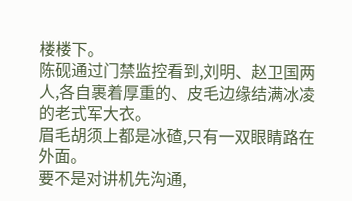楼楼下。
陈砚通过门禁监控看到,刘明、赵卫国两人,各自裹着厚重的、皮毛边缘结满冰凌的老式军大衣。
眉毛胡须上都是冰碴,只有一双眼睛路在外面。
要不是对讲机先沟通,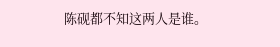陈砚都不知这两人是谁。